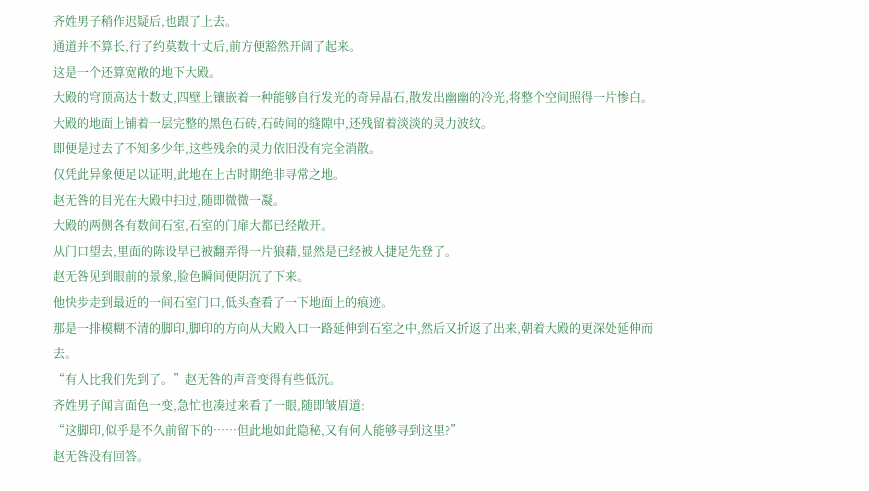齐姓男子稍作迟疑后,也跟了上去。
通道并不算长,行了约莫数十丈后,前方便豁然开阔了起来。
这是一个还算宽敞的地下大殿。
大殿的穹顶高达十数丈,四壁上镶嵌着一种能够自行发光的奇异晶石,散发出幽幽的冷光,将整个空间照得一片惨白。
大殿的地面上铺着一层完整的黑色石砖,石砖间的缝隙中,还残留着淡淡的灵力波纹。
即便是过去了不知多少年,这些残余的灵力依旧没有完全消散。
仅凭此异象便足以证明,此地在上古时期绝非寻常之地。
赵无咎的目光在大殿中扫过,随即微微一凝。
大殿的两侧各有数间石室,石室的门扉大都已经敞开。
从门口望去,里面的陈设早已被翻弄得一片狼藉,显然是已经被人捷足先登了。
赵无咎见到眼前的景象,脸色瞬间便阴沉了下来。
他快步走到最近的一间石室门口,低头查看了一下地面上的痕迹。
那是一排模糊不清的脚印,脚印的方向从大殿入口一路延伸到石室之中,然后又折返了出来,朝着大殿的更深处延伸而去。
“有人比我们先到了。”赵无咎的声音变得有些低沉。
齐姓男子闻言面色一变,急忙也凑过来看了一眼,随即皱眉道:
“这脚印,似乎是不久前留下的……但此地如此隐秘,又有何人能够寻到这里?”
赵无咎没有回答。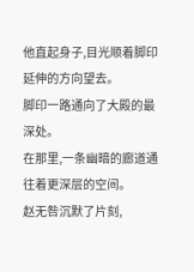他直起身子,目光顺着脚印延伸的方向望去。
脚印一路通向了大殿的最深处。
在那里,一条幽暗的廊道通往着更深层的空间。
赵无咎沉默了片刻,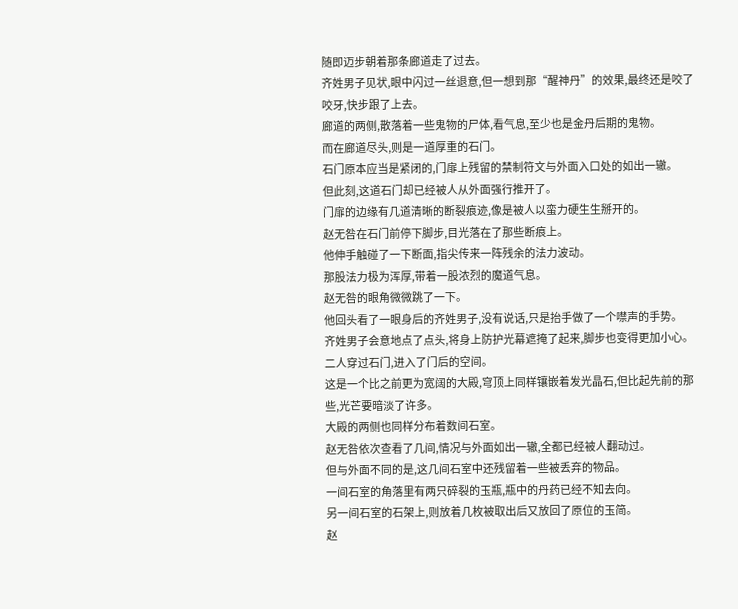随即迈步朝着那条廊道走了过去。
齐姓男子见状,眼中闪过一丝退意,但一想到那“醒神丹”的效果,最终还是咬了咬牙,快步跟了上去。
廊道的两侧,散落着一些鬼物的尸体,看气息,至少也是金丹后期的鬼物。
而在廊道尽头,则是一道厚重的石门。
石门原本应当是紧闭的,门扉上残留的禁制符文与外面入口处的如出一辙。
但此刻,这道石门却已经被人从外面强行推开了。
门扉的边缘有几道清晰的断裂痕迹,像是被人以蛮力硬生生掰开的。
赵无咎在石门前停下脚步,目光落在了那些断痕上。
他伸手触碰了一下断面,指尖传来一阵残余的法力波动。
那股法力极为浑厚,带着一股浓烈的魔道气息。
赵无咎的眼角微微跳了一下。
他回头看了一眼身后的齐姓男子,没有说话,只是抬手做了一个噤声的手势。
齐姓男子会意地点了点头,将身上防护光幕遮掩了起来,脚步也变得更加小心。
二人穿过石门,进入了门后的空间。
这是一个比之前更为宽阔的大殿,穹顶上同样镶嵌着发光晶石,但比起先前的那些,光芒要暗淡了许多。
大殿的两侧也同样分布着数间石室。
赵无咎依次查看了几间,情况与外面如出一辙,全都已经被人翻动过。
但与外面不同的是,这几间石室中还残留着一些被丢弃的物品。
一间石室的角落里有两只碎裂的玉瓶,瓶中的丹药已经不知去向。
另一间石室的石架上,则放着几枚被取出后又放回了原位的玉简。
赵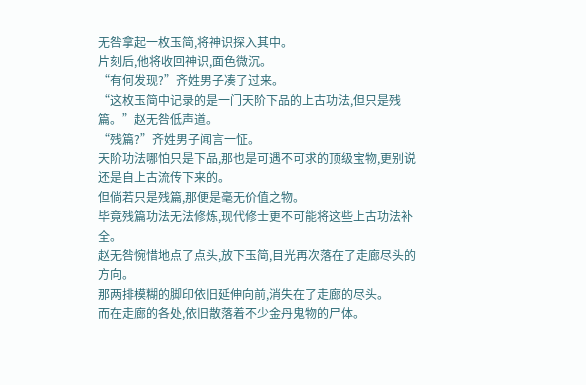无咎拿起一枚玉简,将神识探入其中。
片刻后,他将收回神识,面色微沉。
“有何发现?”齐姓男子凑了过来。
“这枚玉简中记录的是一门天阶下品的上古功法,但只是残篇。”赵无咎低声道。
“残篇?”齐姓男子闻言一怔。
天阶功法哪怕只是下品,那也是可遇不可求的顶级宝物,更别说还是自上古流传下来的。
但倘若只是残篇,那便是毫无价值之物。
毕竟残篇功法无法修炼,现代修士更不可能将这些上古功法补全。
赵无咎惋惜地点了点头,放下玉简,目光再次落在了走廊尽头的方向。
那两排模糊的脚印依旧延伸向前,消失在了走廊的尽头。
而在走廊的各处,依旧散落着不少金丹鬼物的尸体。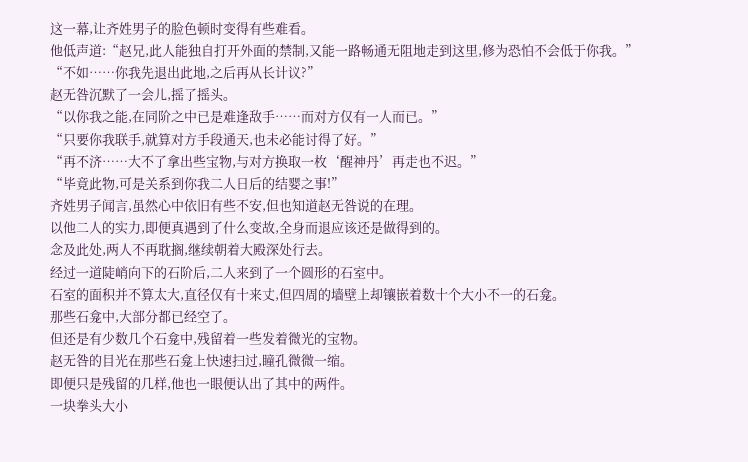这一幕,让齐姓男子的脸色顿时变得有些难看。
他低声道:“赵兄,此人能独自打开外面的禁制,又能一路畅通无阻地走到这里,修为恐怕不会低于你我。”
“不如……你我先退出此地,之后再从长计议?”
赵无咎沉默了一会儿,摇了摇头。
“以你我之能,在同阶之中已是难逢敌手……而对方仅有一人而已。”
“只要你我联手,就算对方手段通天,也未必能讨得了好。”
“再不济……大不了拿出些宝物,与对方换取一枚‘醒神丹’再走也不迟。”
“毕竟此物,可是关系到你我二人日后的结婴之事!”
齐姓男子闻言,虽然心中依旧有些不安,但也知道赵无咎说的在理。
以他二人的实力,即便真遇到了什么变故,全身而退应该还是做得到的。
念及此处,两人不再耽搁,继续朝着大殿深处行去。
经过一道陡峭向下的石阶后,二人来到了一个圆形的石室中。
石室的面积并不算太大,直径仅有十来丈,但四周的墙壁上却镶嵌着数十个大小不一的石龛。
那些石龛中,大部分都已经空了。
但还是有少数几个石龛中,残留着一些发着微光的宝物。
赵无咎的目光在那些石龛上快速扫过,瞳孔微微一缩。
即便只是残留的几样,他也一眼便认出了其中的两件。
一块拳头大小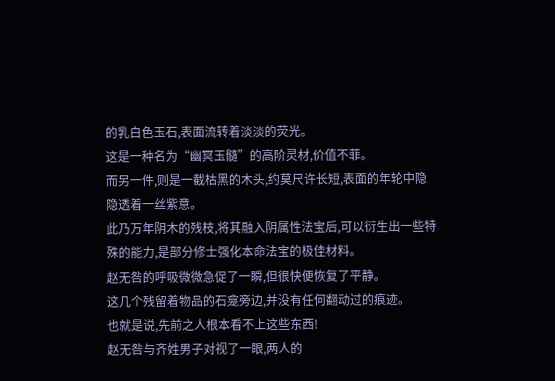的乳白色玉石,表面流转着淡淡的荧光。
这是一种名为“幽冥玉髓”的高阶灵材,价值不菲。
而另一件,则是一截枯黑的木头,约莫尺许长短,表面的年轮中隐隐透着一丝紫意。
此乃万年阴木的残枝,将其融入阴属性法宝后,可以衍生出一些特殊的能力,是部分修士强化本命法宝的极佳材料。
赵无咎的呼吸微微急促了一瞬,但很快便恢复了平静。
这几个残留着物品的石龛旁边,并没有任何翻动过的痕迹。
也就是说,先前之人根本看不上这些东西!
赵无咎与齐姓男子对视了一眼,两人的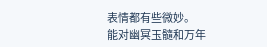表情都有些微妙。
能对幽冥玉髓和万年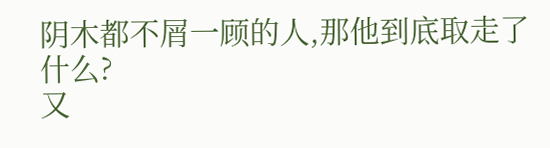阴木都不屑一顾的人,那他到底取走了什么?
又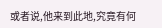或者说,他来到此地,究竟有何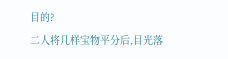目的?
二人将几样宝物平分后,目光落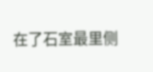在了石室最里侧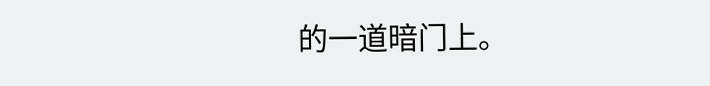的一道暗门上。